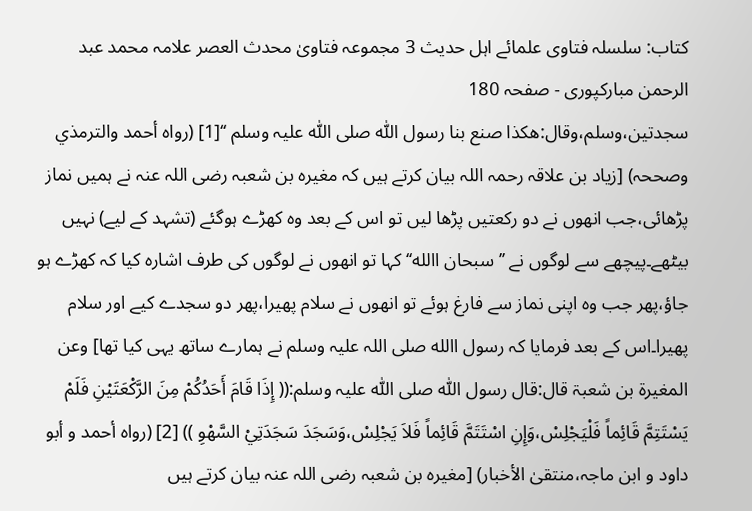کتاب: سلسلہ فتاوی علمائے اہل حدیث 3 مجموعہ فتاویٰ محدث العصر علامہ محمد عبد الرحمن مبارکپوری - صفحہ 180
سجدتین،وسلم،وقال:ھکذا صنع بنا رسول اللّٰه صلی اللّٰه علیہ وسلم ‘‘[1] (رواہ أحمد والترمذي وصححہ) [زیاد بن علاقہ رحمہ اللہ بیان کرتے ہیں کہ مغیرہ بن شعبہ رضی اللہ عنہ نے ہمیں نماز پڑھائی،جب انھوں نے دو رکعتیں پڑھا لیں تو اس کے بعد وہ کھڑے ہوگئے (تشہد کے لیے) نہیں بیٹھے۔پیچھے سے لوگوں نے ’’سبحان االله‘‘ کہا تو انھوں نے لوگوں کی طرف اشارہ کیا کہ کھڑے ہو جاؤ،پھر جب وہ اپنی نماز سے فارغ ہوئے تو انھوں نے سلام پھیرا،پھر دو سجدے کیے اور سلام پھیرا۔اس کے بعد فرمایا کہ رسول االله صلی اللہ علیہ وسلم نے ہمارے ساتھ یہی کیا تھا] وعن المغیرۃ بن شعبۃ قال:قال رسول اللّٰه صلی اللّٰه علیہ وسلم:(( إِذَا قَامَ أَحَدُکُمْ مِنَ الرَّکْعَتَیْنِ فَلَمْ یَسْتَتِمَّ قَائِماً فَلْیَجْلِسْ،وَإِنِ اسْتَتَمَّ قَائِماً فَلاَ یَجْلِسْ،وَسَجَدَ سَجَدَتِيْ السَّھْوِ )) [2] (رواہ أحمد و أبو داود و ابن ماجہ،منتقیٰ الأخبار) [مغیرہ بن شعبہ رضی اللہ عنہ بیان کرتے ہیں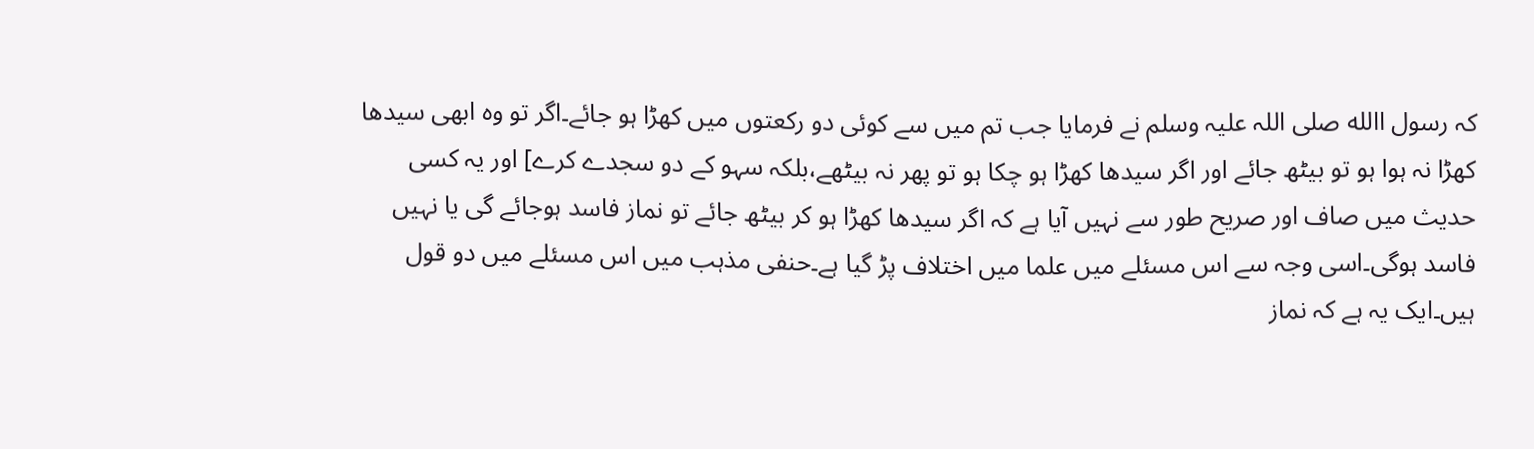کہ رسول االله صلی اللہ علیہ وسلم نے فرمایا جب تم میں سے کوئی دو رکعتوں میں کھڑا ہو جائے۔اگر تو وہ ابھی سیدھا کھڑا نہ ہوا ہو تو بیٹھ جائے اور اگر سیدھا کھڑا ہو چکا ہو تو پھر نہ بیٹھے،بلکہ سہو کے دو سجدے کرے] اور یہ کسی حدیث میں صاف اور صریح طور سے نہیں آیا ہے کہ اگر سیدھا کھڑا ہو کر بیٹھ جائے تو نماز فاسد ہوجائے گی یا نہیں فاسد ہوگی۔اسی وجہ سے اس مسئلے میں علما میں اختلاف پڑ گیا ہے۔حنفی مذہب میں اس مسئلے میں دو قول ہیں۔ایک یہ ہے کہ نماز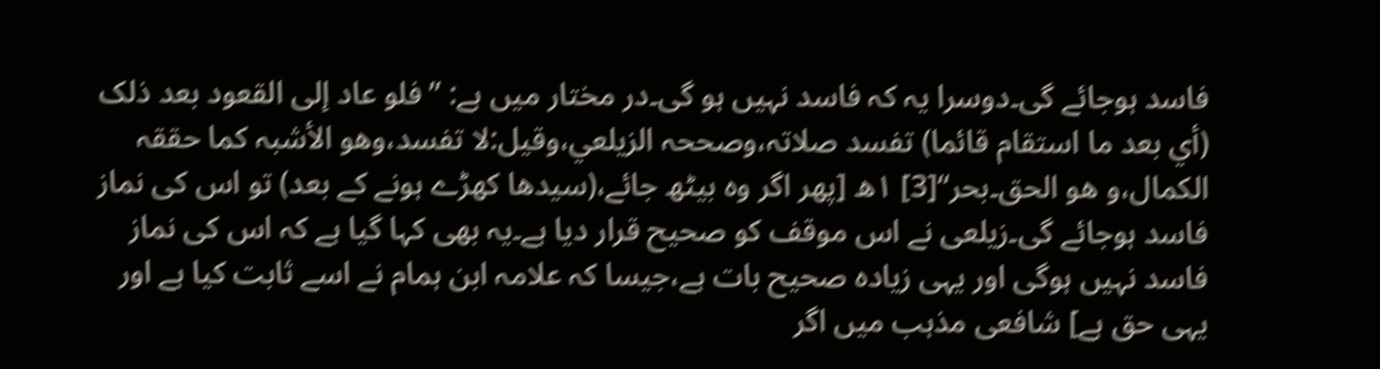فاسد ہوجائے گی۔دوسرا یہ کہ فاسد نہیں ہو گی۔در مختار میں ہے: ’’فلو عاد إلی القعود بعد ذلک (أي بعد ما استقام قائما) تفسد صلاتہ،وصححہ الزیلعي،وقیل:لا تفسد،وھو الأشبہ کما حققہ الکمال،و ھو الحق۔بحر‘‘[3] ۱ھ [پھر اگر وہ بیٹھ جائے،(سیدھا کھڑے ہونے کے بعد) تو اس کی نماز فاسد ہوجائے گی۔زیلعی نے اس موقف کو صحیح قرار دیا ہے۔یہ بھی کہا گیا ہے کہ اس کی نماز فاسد نہیں ہوگی اور یہی زیادہ صحیح بات ہے،جیسا کہ علامہ ابن ہمام نے اسے ثابت کیا ہے اور یہی حق ہے] شافعی مذہب میں اگر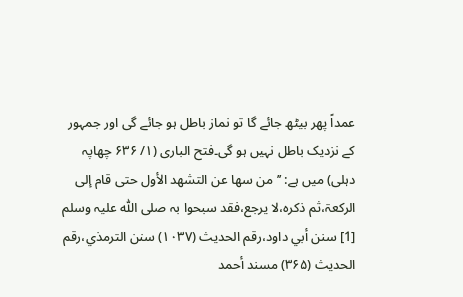عمداً پھر بیٹھ جائے گا تو نماز باطل ہو جائے گی اور جمہور کے نزدیک باطل نہیں ہو گی۔فتح الباری (۱/ ۶۳۶ چھاپہ دہلی) میں ہے: ’’من سھا عن التشھد الأول حتی قام إلی الرکعۃ،ثم ذکرہ،لا یرجع،فقد سبحوا بہ صلی اللّٰه علیہ وسلم
[1] سنن أبي داود،رقم الحدیث (۱۰۳۷) سنن الترمذي،رقم الحدیث (۳۶۵) مسند أحمد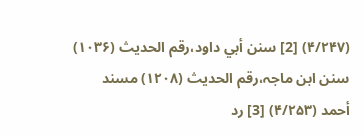(۴/۲۴۷) [2] سنن أبي داود،رقم الحدیث (۱۰۳۶) سنن ابن ماجہ،رقم الحدیث (۱۲۰۸) مسند أحمد (۴/۲۵۳) [3] رد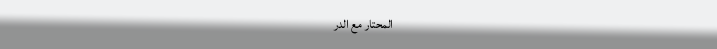المحتار مع الدر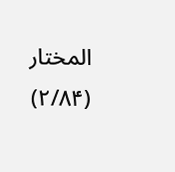المختار (۲/۸۴)